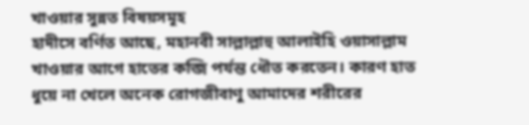খাওয়ার সুন্নত বিষয়সমূহ
হাদীসে বর্ণিত আছে, মহানবী সাল্লাল্লাহু আলাইহি ওয়াসাল্লাম খাওয়ার আগে হাতের কব্জি পর্যন্ত ধৌত করতেন। কারণ হাত ধুয়ে না খেলে অনেক রোগজীবাণু আমাদের শরীরের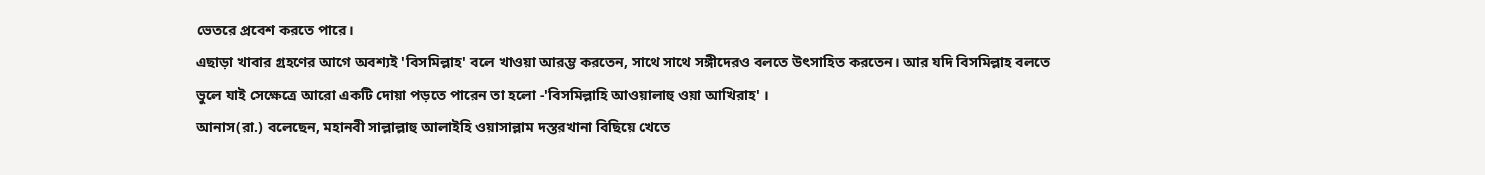ভেতরে প্রবেশ করতে পারে।
এছাড়া খাবার গ্রহণের আগে অবশ্যই 'বিসমিল্লাহ' বলে খাওয়া আরম্ভ করতেন, সাথে সাথে সঙ্গীদেরও বলতে উৎসাহিত করতেন। আর যদি বিসমিল্লাহ বলতে ভুলে যাই সেক্ষেত্রে আরো একটি দোয়া পড়তে পারেন তা হলো -'বিসমিল্লাহি আওয়ালাহু ওয়া আখিরাহ' ।
আনাস(রা.) বলেছেন, মহানবী সাল্লাল্লাহু আলাইহি ওয়াসাল্লাম দস্তরখানা বিছিয়ে খেতে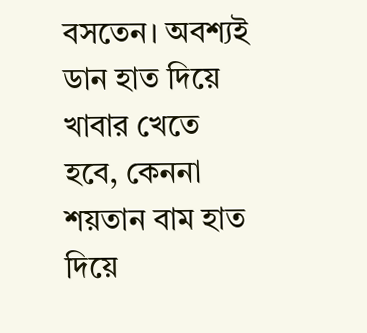বসতেন। অবশ্যই ডান হাত দিয়ে খাবার খেতে হবে, কেননা শয়তান বাম হাত দিয়ে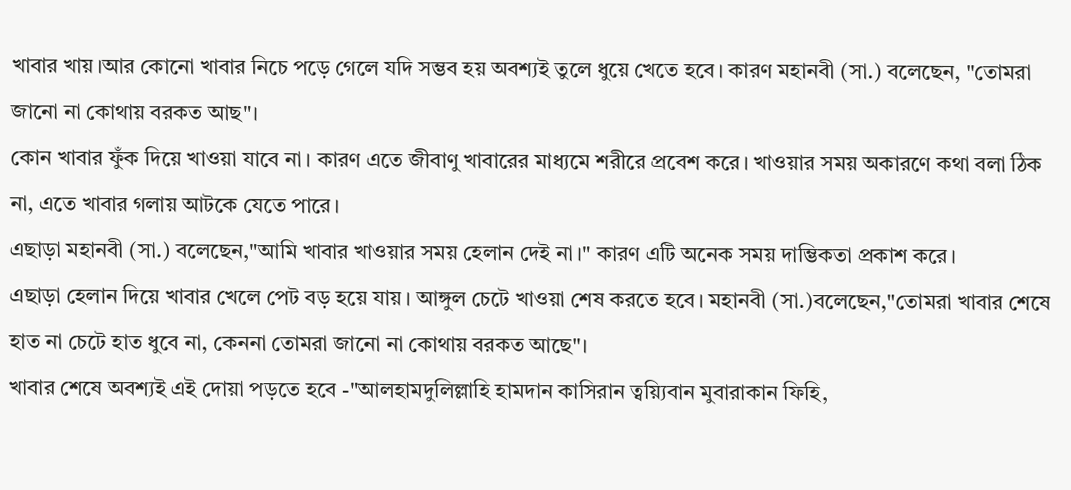খাবার খায়।আর কোনো খাবার নিচে পড়ে গেলে যদি সম্ভব হয় অবশ্যই তুলে ধুয়ে খেতে হবে। কারণ মহানবী (সা.) বলেছেন, "তোমরা জানো না কোথায় বরকত আছ"।
কোন খাবার ফুঁক দিয়ে খাওয়া যাবে না। কারণ এতে জীবাণু খাবারের মাধ্যমে শরীরে প্রবেশ করে। খাওয়ার সময় অকারণে কথা বলা ঠিক না, এতে খাবার গলায় আটকে যেতে পারে।
এছাড়া মহানবী (সা.) বলেছেন,"আমি খাবার খাওয়ার সময় হেলান দেই না।" কারণ এটি অনেক সময় দাম্ভিকতা প্রকাশ করে।
এছাড়া হেলান দিয়ে খাবার খেলে পেট বড় হয়ে যায়। আঙ্গুল চেটে খাওয়া শেষ করতে হবে। মহানবী (সা.)বলেছেন,"তোমরা খাবার শেষে হাত না চেটে হাত ধুবে না, কেননা তোমরা জানো না কোথায় বরকত আছে"।
খাবার শেষে অবশ্যই এই দোয়া পড়তে হবে -"আলহামদুলিল্লাহি হামদান কাসিরান ত্বয়্যিবান মুবারাকান ফিহি,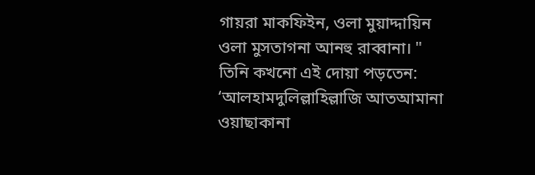গায়রা মাকফিইন, ওলা মুয়াদ্দায়িন ওলা মুসতাগনা আনহু রাব্বানা। " তিনি কখনো এই দোয়া পড়তেন: ‘আলহামদুলিল্লাহিল্লাজি আতআমানা ওয়াছাকানা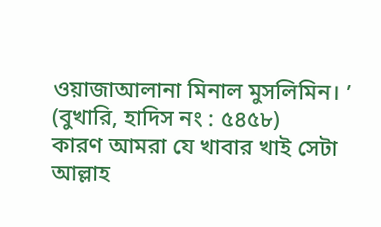ওয়াজাআলানা মিনাল মুসলিমিন। ’ (বুখারি, হাদিস নং : ৫৪৫৮)
কারণ আমরা যে খাবার খাই সেটা আল্লাহ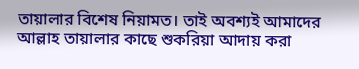তায়ালার বিশেষ নিয়ামত। তাই অবশ্যই আমাদের আল্লাহ তায়ালার কাছে শুকরিয়া আদায় করা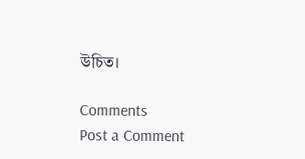উচিত।

Comments
Post a Comment